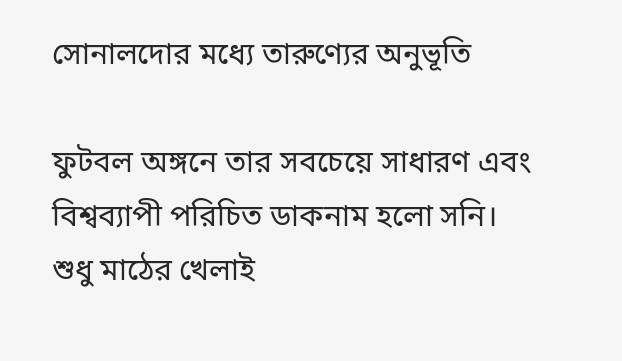সোনালদোর মধ্যে তারুণ্যের অনুভূতি

ফুটবল অঙ্গনে তার সবচেয়ে সাধারণ এবং বিশ্বব্যাপী পরিচিত ডাকনাম হলো সনি। শুধু মাঠের খেলাই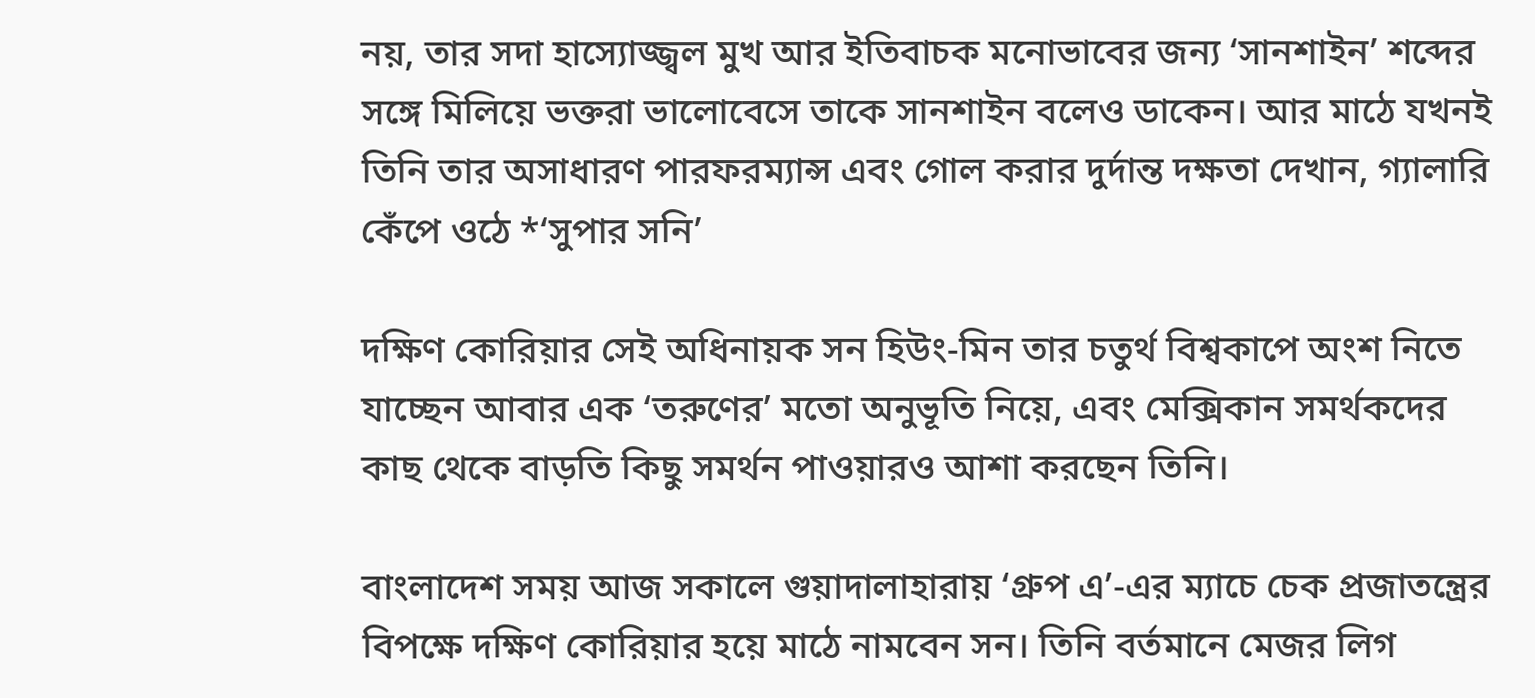নয়, তার সদা হাস্যোজ্জ্বল মুখ আর ইতিবাচক মনোভাবের জন্য ‘সানশাইন’ শব্দের সঙ্গে মিলিয়ে ভক্তরা ভালোবেসে তাকে সানশাইন বলেও ডাকেন। আর মাঠে যখনই তিনি তার অসাধারণ পারফরম্যান্স এবং গোল করার দুর্দান্ত দক্ষতা দেখান, গ্যালারি কেঁপে ওঠে *‘সুপার সনি’

দক্ষিণ কোরিয়ার সেই অধিনায়ক সন হিউং-মিন তার চতুর্থ বিশ্বকাপে অংশ নিতে যাচ্ছেন আবার এক ‘তরুণের’ মতো অনুভূতি নিয়ে, এবং মেক্সিকান সমর্থকদের কাছ থেকে বাড়তি কিছু সমর্থন পাওয়ারও আশা করছেন তিনি।

বাংলাদেশ সময় আজ সকালে গুয়াদালাহারায় ‘গ্রুপ এ’-এর ম্যাচে চেক প্রজাতন্ত্রের বিপক্ষে দক্ষিণ কোরিয়ার হয়ে মাঠে নামবেন সন। তিনি বর্তমানে মেজর লিগ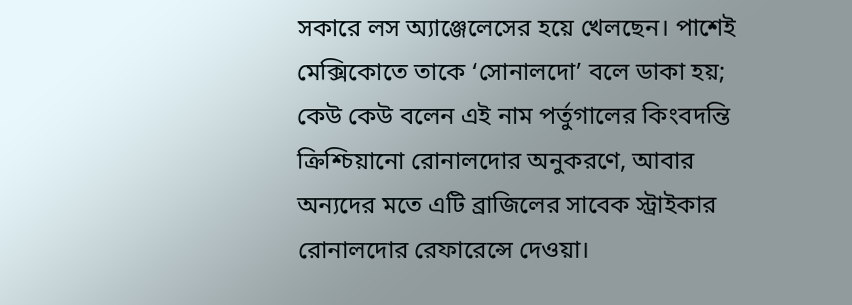সকারে লস অ্যাঞ্জেলেসের হয়ে খেলছেন। পাশেই মেক্সিকোতে তাকে ‘সোনালদো’ বলে ডাকা হয়; কেউ কেউ বলেন এই নাম পর্তুগালের কিংবদন্তি ক্রিশ্চিয়ানো রোনালদোর অনুকরণে, আবার অন্যদের মতে এটি ব্রাজিলের সাবেক স্ট্রাইকার রোনালদোর রেফারেন্সে দেওয়া।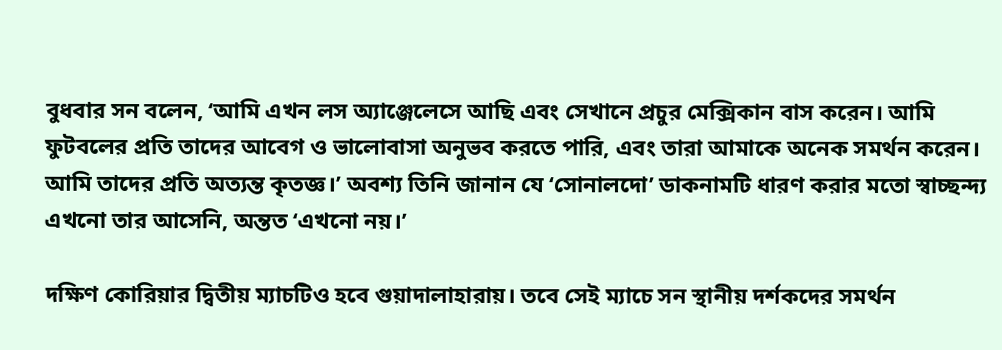বুধবার সন বলেন, ‘আমি এখন লস অ্যাঞ্জেলেসে আছি এবং সেখানে প্রচুর মেক্সিকান বাস করেন। আমি ফুটবলের প্রতি তাদের আবেগ ও ভালোবাসা অনুভব করতে পারি, এবং তারা আমাকে অনেক সমর্থন করেন। আমি তাদের প্রতি অত্যন্ত কৃতজ্ঞ।’ অবশ্য তিনি জানান যে ‘সোনালদো’ ডাকনামটি ধারণ করার মতো স্বাচ্ছন্দ্য এখনো তার আসেনি, অন্তত ‘এখনো নয়।’

দক্ষিণ কোরিয়ার দ্বিতীয় ম্যাচটিও হবে গুয়াদালাহারায়। তবে সেই ম্যাচে সন স্থানীয় দর্শকদের সমর্থন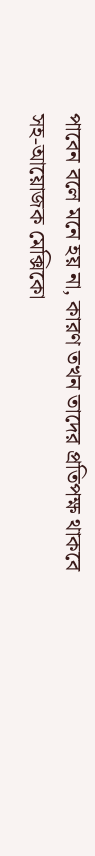পাবেন বলে মনে হয় না, কারণ তখন তাদের প্রতিপক্ষ থাকবে সহ-আয়োজক মেক্সিকো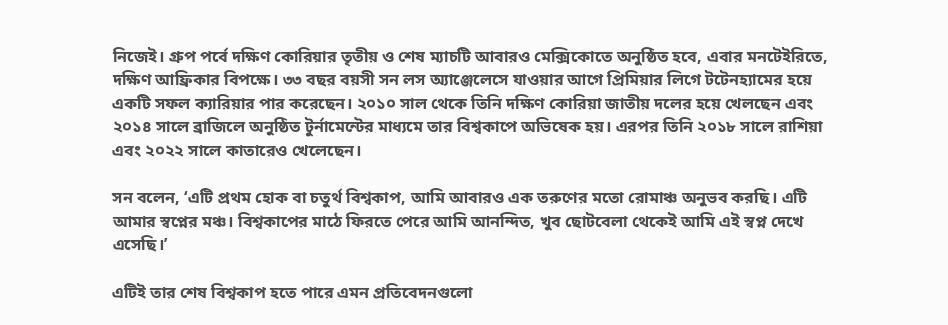নিজেই। গ্রুপ পর্বে দক্ষিণ কোরিয়ার তৃতীয় ও শেষ ম্যাচটি আবারও মেক্সিকোতে অনুষ্ঠিত হবে, এবার মনটেইরিতে, দক্ষিণ আফ্রিকার বিপক্ষে। ৩৩ বছর বয়সী সন লস অ্যাঞ্জেলেসে যাওয়ার আগে প্রিমিয়ার লিগে টটেনহ্যামের হয়ে একটি সফল ক্যারিয়ার পার করেছেন। ২০১০ সাল থেকে তিনি দক্ষিণ কোরিয়া জাতীয় দলের হয়ে খেলছেন এবং ২০১৪ সালে ব্রাজিলে অনুষ্ঠিত টুর্নামেন্টের মাধ্যমে তার বিশ্বকাপে অভিষেক হয়। এরপর তিনি ২০১৮ সালে রাশিয়া এবং ২০২২ সালে কাতারেও খেলেছেন।

সন বলেন, ‘এটি প্রথম হোক বা চতুর্থ বিশ্বকাপ, আমি আবারও এক তরুণের মতো রোমাঞ্চ অনুভব করছি। এটি আমার স্বপ্নের মঞ্চ। বিশ্বকাপের মাঠে ফিরতে পেরে আমি আনন্দিত, খুব ছোটবেলা থেকেই আমি এই স্বপ্ন দেখে এসেছি।’

এটিই তার শেষ বিশ্বকাপ হতে পারে এমন প্রতিবেদনগুলো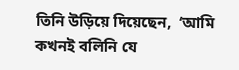তিনি উড়িয়ে দিয়েছেন,  ‘আমি কখনই বলিনি যে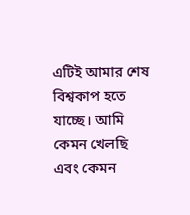এটিই আমার শেষ বিশ্বকাপ হতে যাচ্ছে। আমি কেমন খেলছি এবং কেমন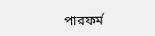পারফর্ম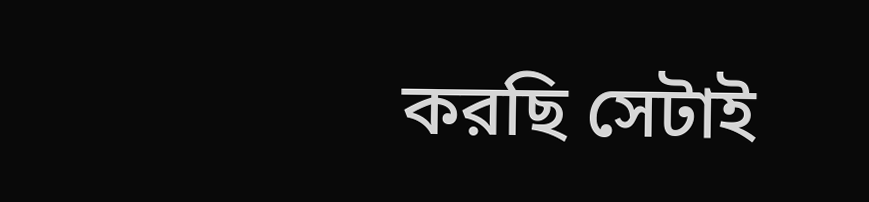করছি সেটাই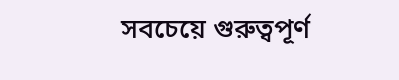সবচেয়ে গুরুত্বপূর্ণ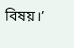বিষয়।’